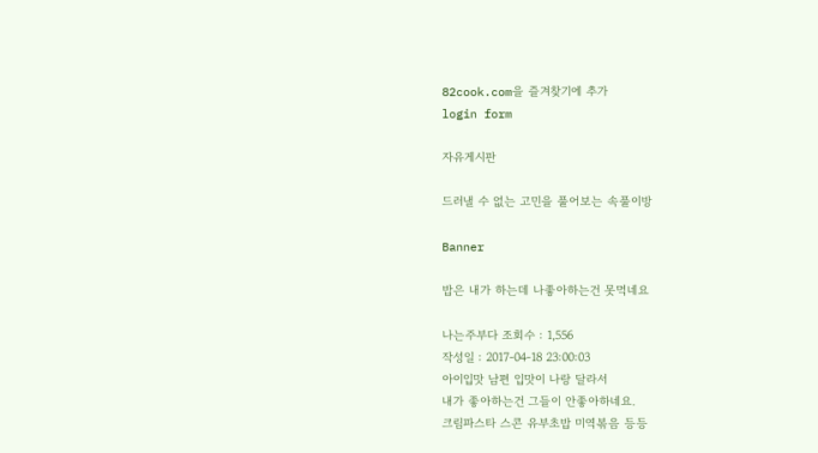82cook.com을 즐겨찾기에 추가
login form

자유게시판

드러낼 수 없는 고민을 풀어보는 속풀이방

Banner

밥은 내가 하는데 나좋아하는건 못먹네요

나는주부다 조회수 : 1,556
작성일 : 2017-04-18 23:00:03
아이입맛 남편 입맛이 나랑 달라서
내가 좋아하는건 그들이 안좋아하네요.
크림파스타 스콘 유부초밥 미역볶음 등등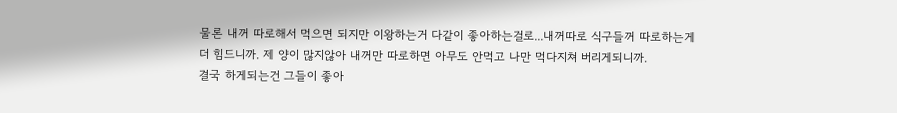물론 내꺼 따로해서 먹으면 되지만 이왕하는거 다같이 좋아하는걸로...내꺼따로 식구들꺼 따로하는게 더 힘드니까. 제 양이 많지않아 내꺼만 따로하면 아무도 안먹고 나만 먹다지쳐 버리게되니까.
결국 하게되는건 그들이 좋아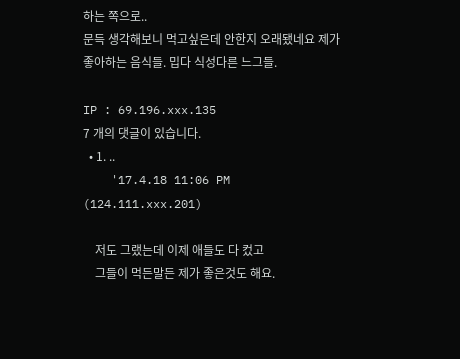하는 쪽으로..
문득 생각해보니 먹고싶은데 안한지 오래됐네요 제가 좋아하는 음식들. 밉다 식성다른 느그들.

IP : 69.196.xxx.135
7 개의 댓글이 있습니다.
  • 1. ..
    '17.4.18 11:06 PM (124.111.xxx.201)

    저도 그랬는데 이제 애들도 다 컸고
    그들이 먹든말든 제가 좋은것도 해요.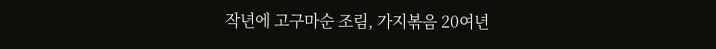작년에 고구마순 조림, 가지볶음 20여년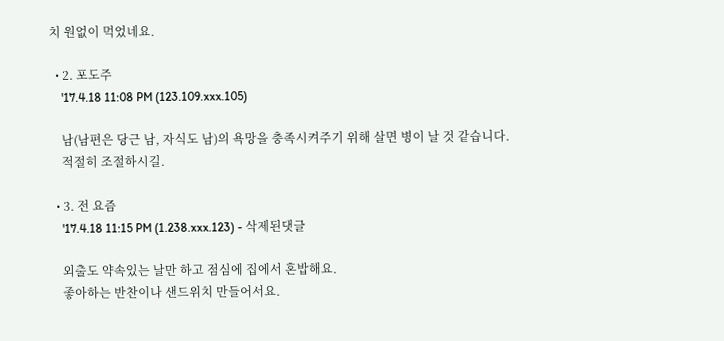치 원없이 먹었네요.

  • 2. 포도주
    '17.4.18 11:08 PM (123.109.xxx.105)

    남(남편은 당근 남, 자식도 남)의 욕망을 충족시켜주기 위해 살면 병이 날 것 같습니다.
    적절히 조절하시길.

  • 3. 전 요즘
    '17.4.18 11:15 PM (1.238.xxx.123) - 삭제된댓글

    외출도 약속있는 날만 하고 점심에 집에서 혼밥해요.
    좋아하는 반찬이나 샌드위치 만들어서요.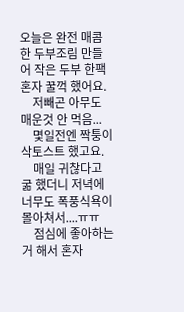오늘은 완전 매콤한 두부조림 만들어 작은 두부 한팩 혼자 꿀꺽 했어요.
    저빼곤 아무도 매운것 안 먹음...
    몇일전엔 짝퉁이삭토스트 했고요.
    매일 귀찮다고 굶 했더니 저녁에 너무도 폭풍식욕이 몰아쳐서....ㅠㅠ
    점심에 좋아하는거 해서 혼자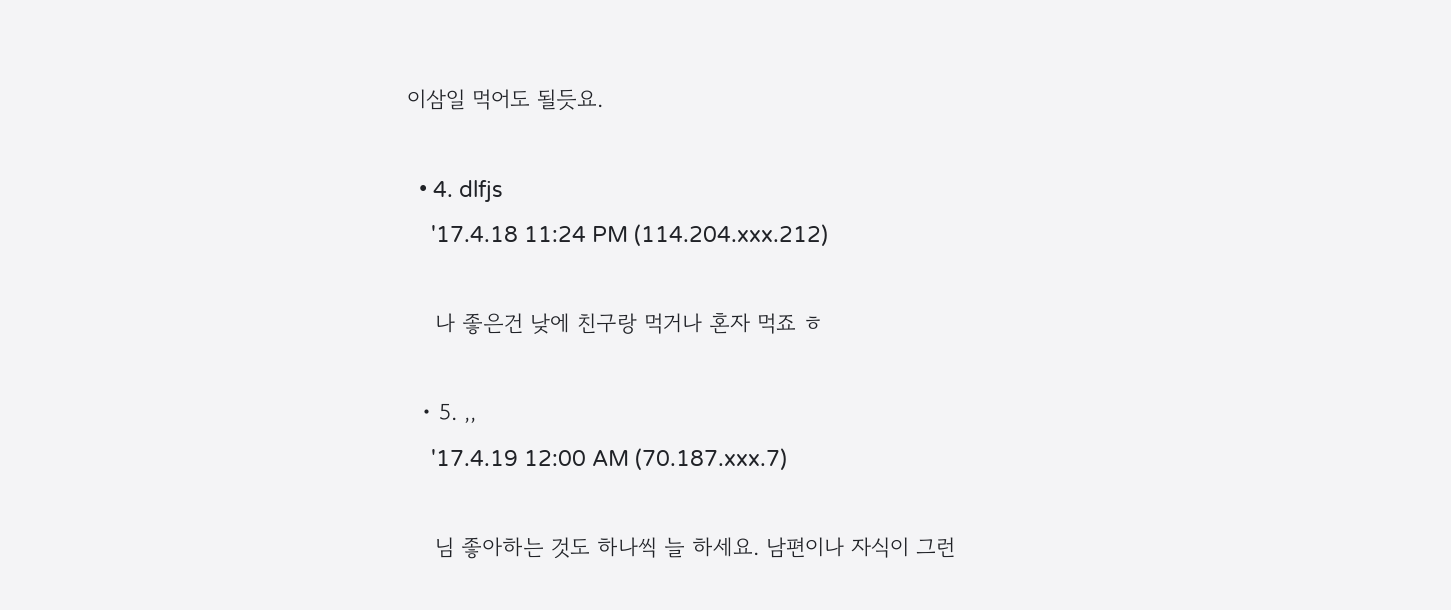이삼일 먹어도 될듯요.

  • 4. dlfjs
    '17.4.18 11:24 PM (114.204.xxx.212)

    나 좋은건 낮에 친구랑 먹거나 혼자 먹죠 ㅎ

  • 5. ,,
    '17.4.19 12:00 AM (70.187.xxx.7)

    님 좋아하는 것도 하나씩 늘 하세요. 남편이나 자식이 그런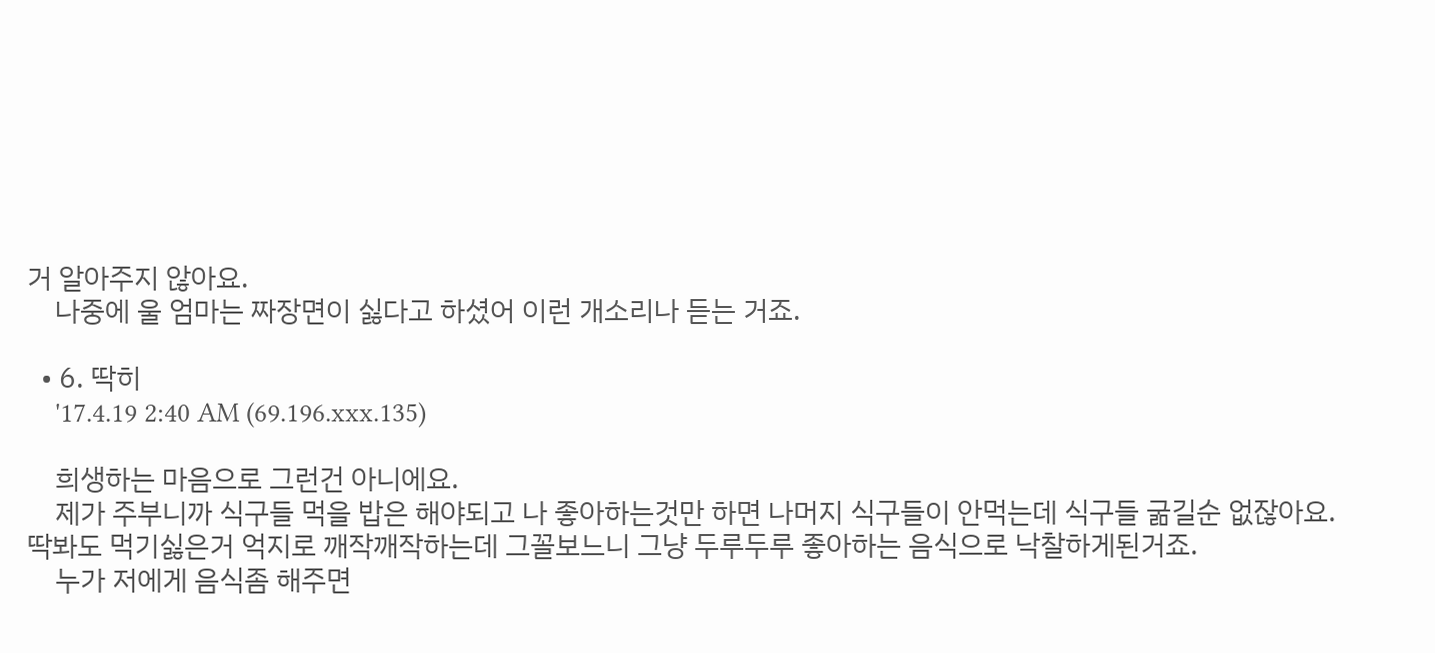거 알아주지 않아요.
    나중에 울 엄마는 짜장면이 싫다고 하셨어 이런 개소리나 듣는 거죠.

  • 6. 딱히
    '17.4.19 2:40 AM (69.196.xxx.135)

    희생하는 마음으로 그런건 아니에요.
    제가 주부니까 식구들 먹을 밥은 해야되고 나 좋아하는것만 하면 나머지 식구들이 안먹는데 식구들 굶길순 없잖아요. 딱봐도 먹기싫은거 억지로 깨작깨작하는데 그꼴보느니 그냥 두루두루 좋아하는 음식으로 낙찰하게된거죠.
    누가 저에게 음식좀 해주면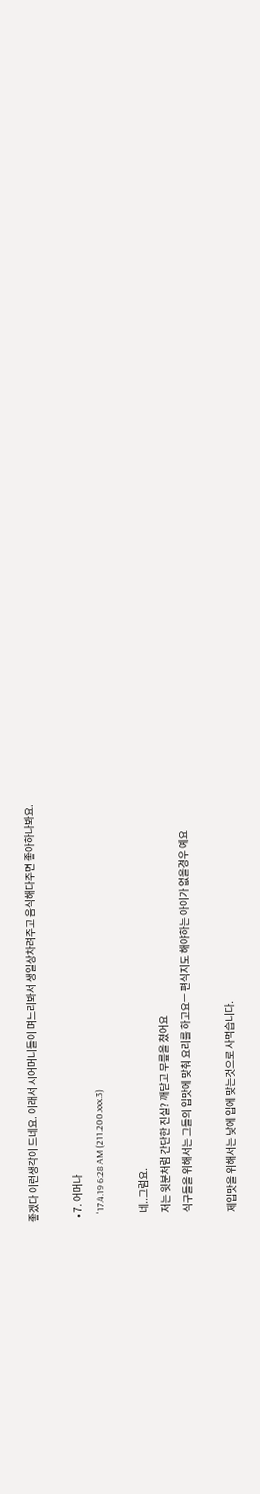좋겠다 이런생각이 드네요. 이래서 시어머니들이 며느리봐서 생일상차려주고 음식해다주면 좋아하나봐요.

  • 7. 어머나
    '17.4.19 6:28 AM (211.200.xxx.3)

    네..그럼요.
    저는 윗분처럼 간단한 진실? 깨닫고 무릎을 쳤어요
    식구들을 위해서는 그들의 입맛에 맞춰 요리를 하고요ㅡ 편식지도 해야하는 아이가 없을경우 예요

    제입맛을 위해서는 낮에 입에 맞는것으로 사먹습니다.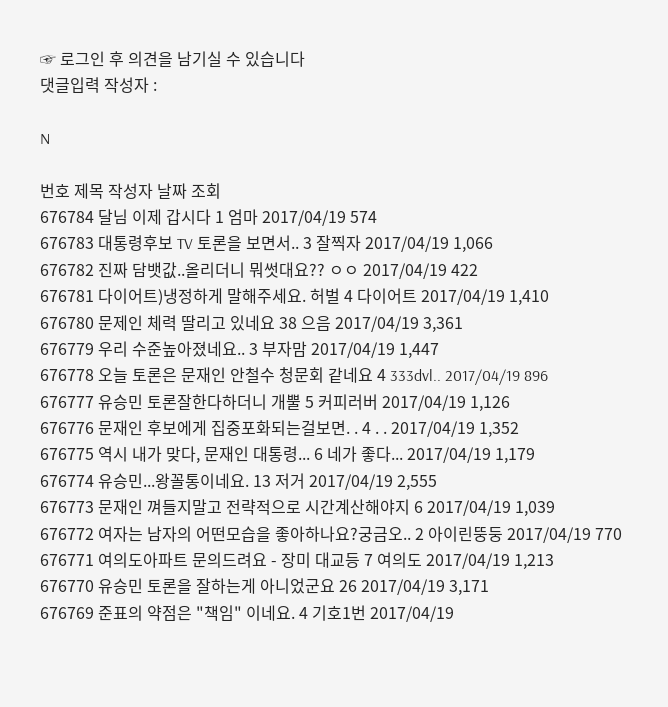☞ 로그인 후 의견을 남기실 수 있습니다
댓글입력 작성자 :

N

번호 제목 작성자 날짜 조회
676784 달님 이제 갑시다 1 엄마 2017/04/19 574
676783 대통령후보 TV 토론을 보면서.. 3 잘찍자 2017/04/19 1,066
676782 진짜 담뱃값..올리더니 뭐썻대요?? ㅇㅇ 2017/04/19 422
676781 다이어트)냉정하게 말해주세요. 허벌 4 다이어트 2017/04/19 1,410
676780 문제인 체력 딸리고 있네요 38 으음 2017/04/19 3,361
676779 우리 수준높아졌네요.. 3 부자맘 2017/04/19 1,447
676778 오늘 토론은 문재인 안철수 청문회 같네요 4 333dvl.. 2017/04/19 896
676777 유승민 토론잘한다하더니 개뿔 5 커피러버 2017/04/19 1,126
676776 문재인 후보에게 집중포화되는걸보면. . 4 . . 2017/04/19 1,352
676775 역시 내가 맞다, 문재인 대통령... 6 네가 좋다... 2017/04/19 1,179
676774 유승민...왕꼴통이네요. 13 저거 2017/04/19 2,555
676773 문재인 껴들지말고 전략적으로 시간계산해야지 6 2017/04/19 1,039
676772 여자는 남자의 어떤모습을 좋아하나요?궁금오.. 2 아이린뚱둥 2017/04/19 770
676771 여의도아파트 문의드려요 - 장미 대교등 7 여의도 2017/04/19 1,213
676770 유승민 토론을 잘하는게 아니었군요 26 2017/04/19 3,171
676769 준표의 약점은 "책임" 이네요. 4 기호1번 2017/04/19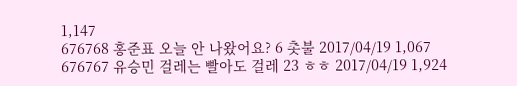1,147
676768 홍준표 오늘 안 나왔어요? 6 촛불 2017/04/19 1,067
676767 유승민 걸레는 빨아도 걸레 23 ㅎㅎ 2017/04/19 1,924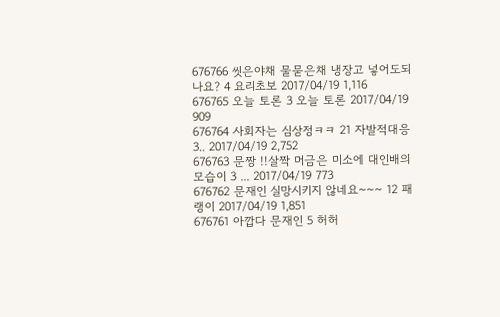676766 씻은야채 물묻은채 냉장고 넣어도되나요? 4 요리초보 2017/04/19 1,116
676765 오늘 토론 3 오늘 토론 2017/04/19 909
676764 사회자는 심상정ㅋㅋ 21 자발적대응3.. 2017/04/19 2,752
676763 문짱 !!살짝 머금은 미소에 대인배의 모습이 3 ... 2017/04/19 773
676762 문재인 실망시키지 않네요~~~ 12 패랭이 2017/04/19 1,851
676761 아깝다 문재인 5 허허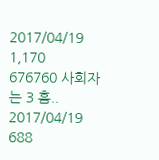2017/04/19 1,170
676760 사회자는 3 흠.. 2017/04/19 688